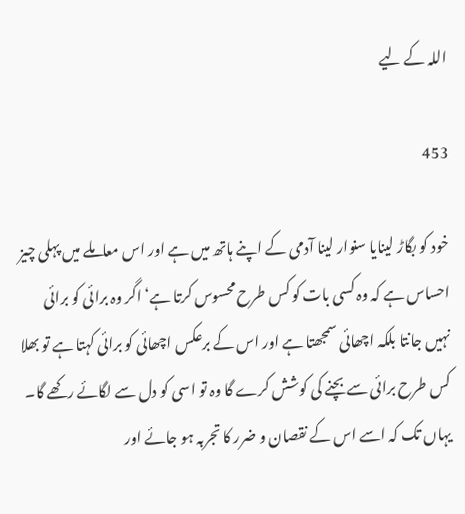اللہ کے لیے

453

خود کو بگاڑ لینایا سنوار لینا آدمی کے اپنے ہاتھ میں ہے اور اس معاملے میں پہلی چیز احساس ہے کہ وہ کسی بات کو کس طرح محسوس کرتا ہے‘ اگر وہ برائی کو برائی نہیں جانتا بلکہ اچھائی سمجھتا ہے اور اس کے برعکس اچھائی کو برائی کہتا ہے تو بھلا کس طرح برائی سے بچنے کی کوشش کرے گا وہ تو اسی کو دل سے لگائے رکھے گا۔ یہاں تک کہ اسے اس کے نقصان و ضرر کا تجربہ ہو جائے اور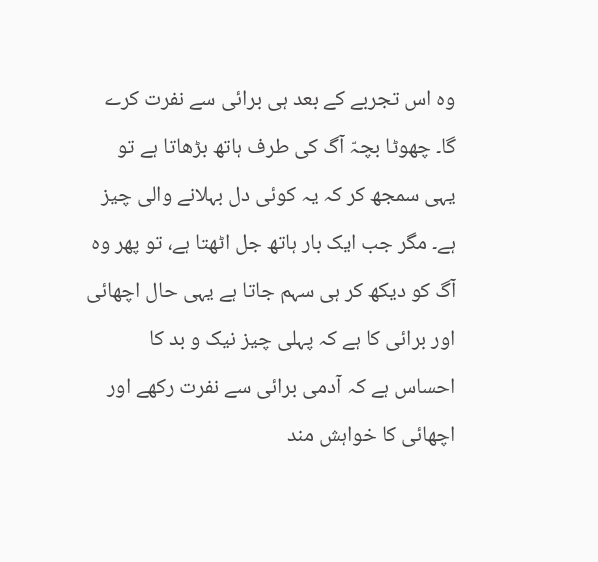وہ اس تجربے کے بعد ہی برائی سے نفرت کرے گا۔ چھوٹا بچہّ آگ کی طرف ہاتھ بڑھاتا ہے تو یہی سمجھ کر کہ یہ کوئی دل بہلانے والی چیز ہے۔ مگر جب ایک بار ہاتھ جل اٹھتا ہے، تو پھر وہ آگ کو دیکھ کر ہی سہم جاتا ہے یہی حال اچھائی اور برائی کا ہے کہ پہلی چیز نیک و بد کا احساس ہے کہ آدمی برائی سے نفرت رکھے اور اچھائی کا خواہش مند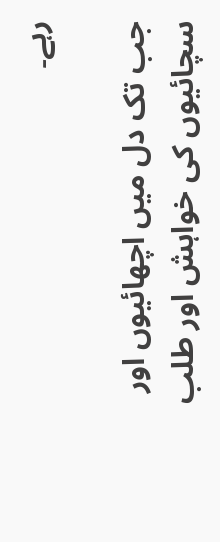رہے۔

جب تک دل میں اچھائیوں اور سچائیوں کی خواہش اور طلب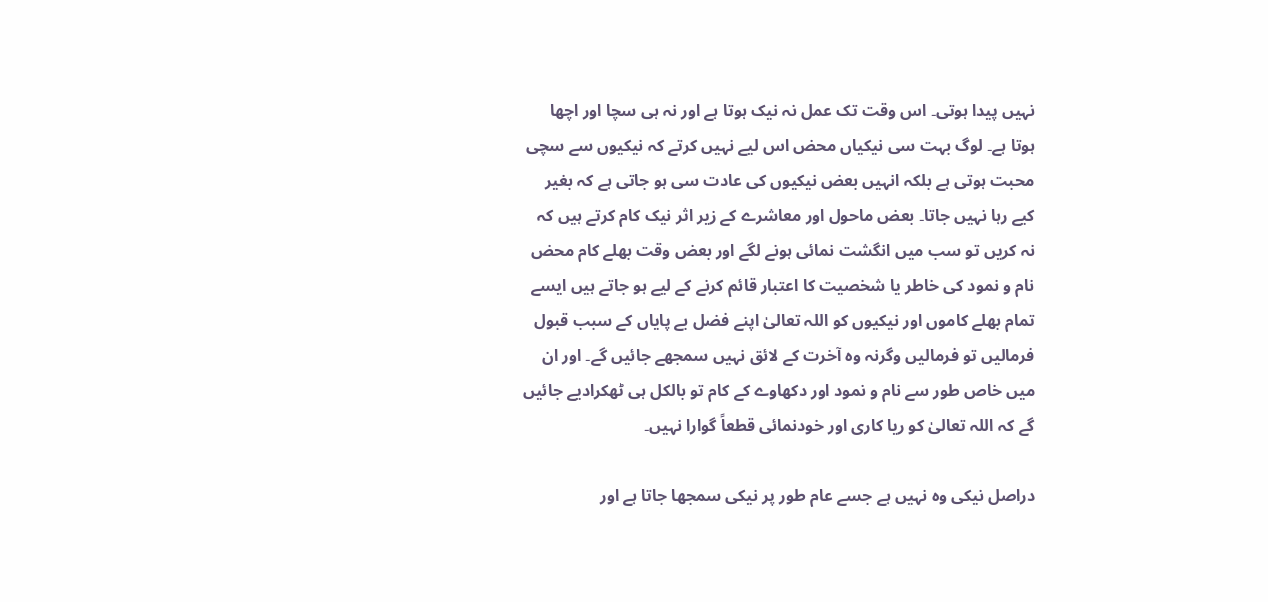نہیں پیدا ہوتی۔ اس وقت تک عمل نہ نیک ہوتا ہے اور نہ ہی سچا اور اچھا ہوتا ہے۔ لوگ بہت سی نیکیاں محض اس لیے نہیں کرتے کہ نیکیوں سے سچی محبت ہوتی ہے بلکہ انہیں بعض نیکیوں کی عادت سی ہو جاتی ہے کہ بغیر کیے رہا نہیں جاتا۔ بعض ماحول اور معاشرے کے زیر اثر نیک کام کرتے ہیں کہ نہ کریں تو سب میں انگشت نمائی ہونے لگے اور بعض وقت بھلے کام محض نام و نمود کی خاطر یا شخصیت کا اعتبار قائم کرنے کے لیے ہو جاتے ہیں ایسے تمام بھلے کاموں اور نیکیوں کو اللہ تعالیٰ اپنے فضل بے پایاں کے سبب قبول فرمالیں تو فرمالیں وگرنہ وہ آخرت کے لائق نہیں سمجھے جائیں گے۔ اور ان میں خاص طور سے نام و نمود اور دکھاوے کے کام تو بالکل ہی ٹھکرادیے جائیں گے کہ اللہ تعالیٰ کو ریا کاری اور خودنمائی قطعاً گوارا نہیں۔

دراصل نیکی وہ نہیں ہے جسے عام طور پر نیکی سمجھا جاتا ہے اور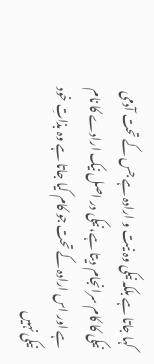کہا جاتا ہے بلکہ نیکی وہ نیت و ارادہ ہے جس کے تحت آدمی نیکی کا کام سرانجام دیتا ہے، نیکی در اصل نیک ارادے کا نام ہے اور اس ارادہ کے تحت جو کام کیا جاتا ہے وہ بذاتِ خود نیکی نہیں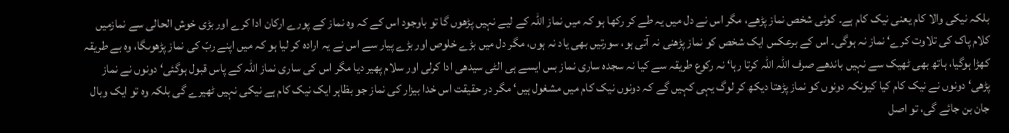بلکہ نیکی والا کام یعنی نیک کام ہے۔ کوئی شخص نماز پڑھے، مگر اس نے دل میں یہ طے کر رکھا ہو کہ میں نماز اللہ کے لیے نہیں پڑھوں گا تو باوجود اس کے کہ وہ نماز کے پورے ارکان ادا کرے اور بڑی خوش الحالی سے نمازمیں کلام پاک کی تلاوت کرے‘ نماز نہ ہوگی۔ اس کے برعکس ایک شخص کو نماز پڑھنی نہ آتی ہو، سورتیں بھی یاد نہ ہوں، مگر دل میں بڑے خلوص اور بڑے پیار سے اس نے یہ ارادہ کر لیا ہو کہ میں اپنے ربّ کی نماز پڑھوںگا، وہ بے طریقہ کھڑا ہوگیا، ہاتھ بھی ٹھیک سے نہیں باندھے صرف اللہ اللہ کرتا رہا‘ نہ رکوع طریقہ سے کیا نہ سجدہ ساری نماز بس ایسے ہی الٹی سیدھی ادا کرلی اور سلام پھیر دیا مگر اس کی ساری نماز اللہ کے پاس قبول ہوگئی‘ دونوں نے نماز پڑھی‘ دونوں نے نیک کام کیا کیونکہ دونوں کو نماز پڑھتا دیکھ کر لوگ یہی کہیں گے کہ دونوں نیک کام میں مشغول ہیں‘ مگر در حقیقت اس خدا بیزار کی نماز جو بظاہر ایک نیک کام ہے نیکی نہیں ٹھیرے گی بلکہ وہ تو ایک وبال جان بن جائے گی، تو اصل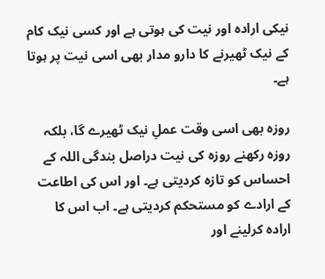نیکی ارادہ اور نیت کی ہوتی ہے اور کسی نیک کام کے نیک ٹھیرنے کا دارو مدار بھی اسی نیت پر ہوتا ہے۔

روزہ بھی اسی وقت عملِ نیک ٹھیرے گا، بلکہ روزہ رکھنے روزہ کی نیت دراصل بندگی اللہ کے احساس کو تازہ کردیتی ہے۔ اور اس کی اطاعت کے ارادے کو مستحکم کردیتی ہے۔ اب اس کا ارادہ کرلینے اور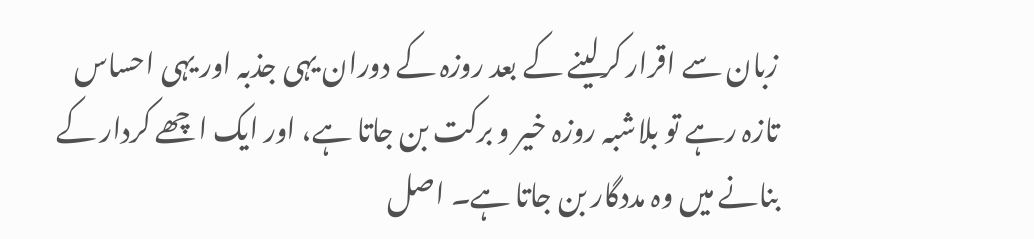زبان سے اقرار کرلینے کے بعد روزہ کے دوران یہی جذبہ اور یہی احساس تازہ رہے تو بلاشبہ روزہ خیر و برکت بن جاتا ہے، اور ایک اچھے کردار کے بنانے میں وہ مددگار بن جاتا ہے۔ اصل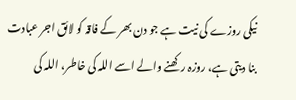نیکی روزے کی نیت ہے جو دن بھر کے فاقہ کو لائق اجر عبادت بنا دیتی ہے، روزہ رکھنے والے اسے اللہ کی خاطر، اللہ کی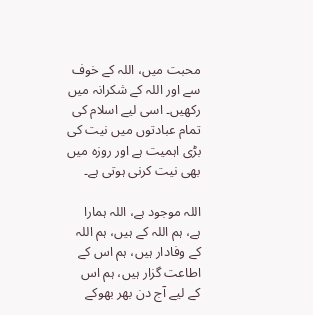محبت میں، اللہ کے خوف سے اور اللہ کے شکرانہ میں رکھیں۔ اسی لیے اسلام کی تمام عبادتوں میں نیت کی بڑی اہمیت ہے اور روزہ میں بھی نیت کرنی ہوتی ہے۔

اللہ موجود ہے، اللہ ہمارا ہے، ہم اللہ کے ہیں، ہم اللہ کے وفادار ہیں، ہم اس کے اطاعت گزار ہیں، ہم اس کے لیے آج دن بھر بھوکے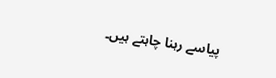پیاسے رہنا چاہتے ہیں۔